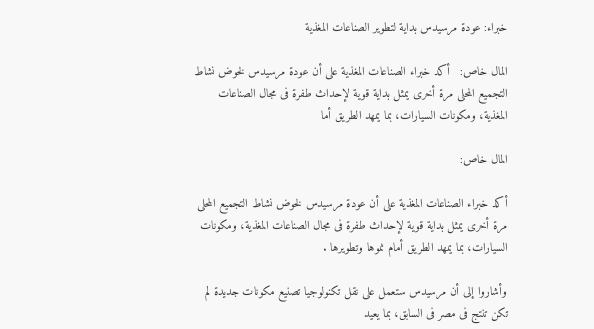خبراء: عودة مرسيدس بداية لتطوير الصناعات المغذية

المال خاص:   أكد خبراء الصناعات المغذية على أن عودة مرسيدس لخوض نشاط التجميع المحلى مرة أخرى يمثل بداية قوية لإحداث طفرة فى مجال الصناعات المغذية، ومكونات السيارات، بما يمهد الطريق أما

المال خاص:

أكد خبراء الصناعات المغذية على أن عودة مرسيدس لخوض نشاط التجميع المحلى مرة أخرى يمثل بداية قوية لإحداث طفرة فى مجال الصناعات المغذية، ومكونات السيارات، بما يمهد الطريق أمام نموها وتطويرها .

وأشاروا إلى أن مرسيدس ستعمل على نقل تكنولوجيا تصنيع مكونات جديدة لم تكن تنتج فى مصر فى السابق، بما يعيد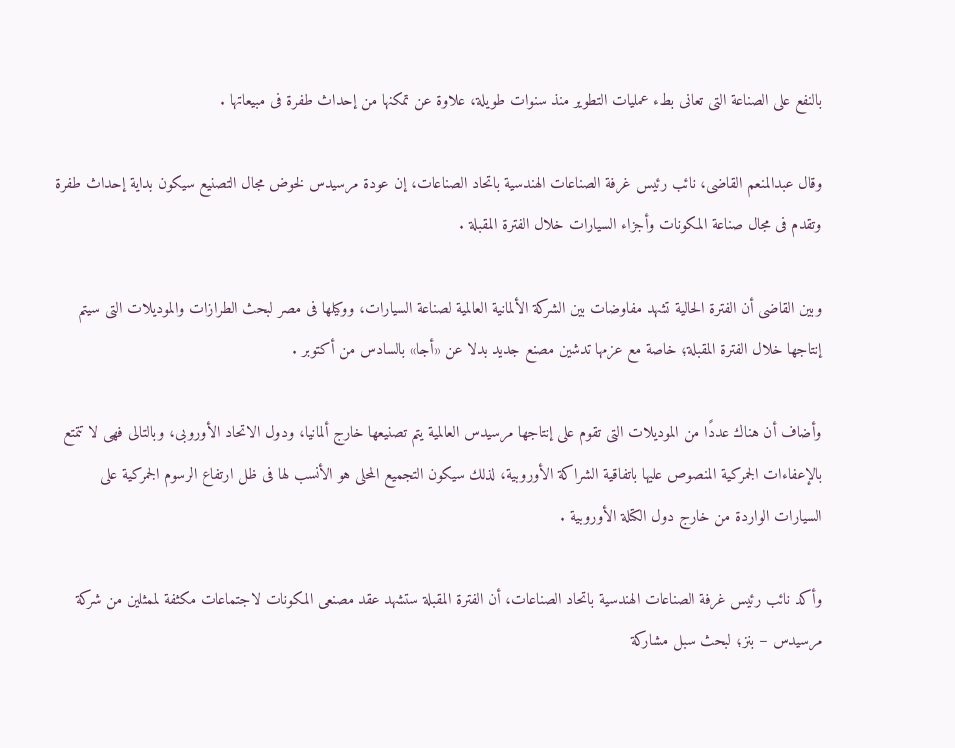بالنفع على الصناعة التى تعانى بطء عمليات التطوير منذ سنوات طويلة، علاوة عن تمكنها من إحداث طفرة فى مبيعاتها .

وقال عبدالمنعم القاضى، نائب رئيس غرفة الصناعات الهندسية باتحاد الصناعات، إن عودة مرسيدس لخوض مجال التصنيع سيكون بداية إحداث طفرة وتقدم فى مجال صناعة المكونات وأجزاء السيارات خلال الفترة المقبلة .

وبين القاضى أن الفترة الحالية تشهد مفاوضات بين الشركة الألمانية العالمية لصناعة السيارات، ووكيلها فى مصر لبحث الطرازات والموديلات التى سيتم إنتاجها خلال الفترة المقبلة؛ خاصة مع عزمها تدشين مصنع جديد بدلا عن «أجا» بالسادس من أكتوبر .

وأضاف أن هناك عددًا من الموديلات التى تقوم على إنتاجها مرسيدس العالمية يتم تصنيعها خارج ألمانيا، ودول الاتحاد الأوروبى، وبالتالى فهى لا تتمتع بالإعفاءات الجمركية المنصوص عليها باتفاقية الشراكة الأوروبية، لذلك سيكون التجميع المحلى هو الأنسب لها فى ظل ارتفاع الرسوم الجمركية على السيارات الواردة من خارج دول الكتلة الأوروبية .

وأكد نائب رئيس غرفة الصناعات الهندسية باتحاد الصناعات، أن الفترة المقبلة ستشهد عقد مصنعى المكونات لاجتماعات مكثفة لممثلين من شركة مرسيدس – بنز؛ لبحث سبل مشاركة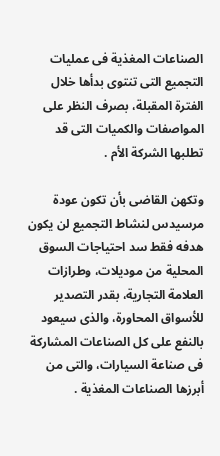الصناعات المغذية فى عمليات التجميع التى تنتوى بدأها خلال الفترة المقبلة، بصرف النظر على المواصفات والكميات التى قد تطلبها الشركة الأم .

وتكهن القاضى بأن تكون عودة مرسيدس لنشاط التجميع لن يكون هدفه فقط سد احتياجات السوق المحلية من موديلات، وطرازات العلامة التجارية، بقدر التصدير للأسواق المحاورة، والذى سيعود بالنفع على كل الصناعات المشاركة فى صناعة السيارات، والتى من أبرزها الصناعات المغذية .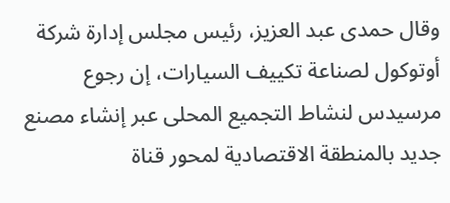وقال حمدى عبد العزيز، رئيس مجلس إدارة شركة أوتوكول لصناعة تكييف السيارات، إن رجوع مرسيدس لنشاط التجميع المحلى عبر إنشاء مصنع جديد بالمنطقة الاقتصادية لمحور قناة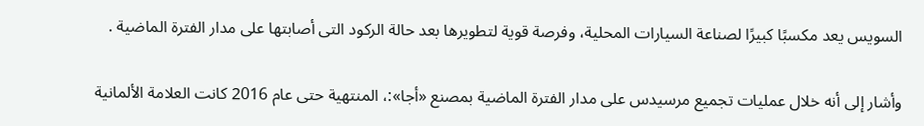السويس يعد مكسبًا كبيرًا لصناعة السيارات المحلية، وفرصة قوية لتطويرها بعد حالة الركود التى أصابتها على مدار الفترة الماضية .

وأشار إلى أنه خلال عمليات تجميع مرسيدس على مدار الفترة الماضية بمصنع «أجا»:، المنتهية حتى عام 2016 كانت العلامة الألمانية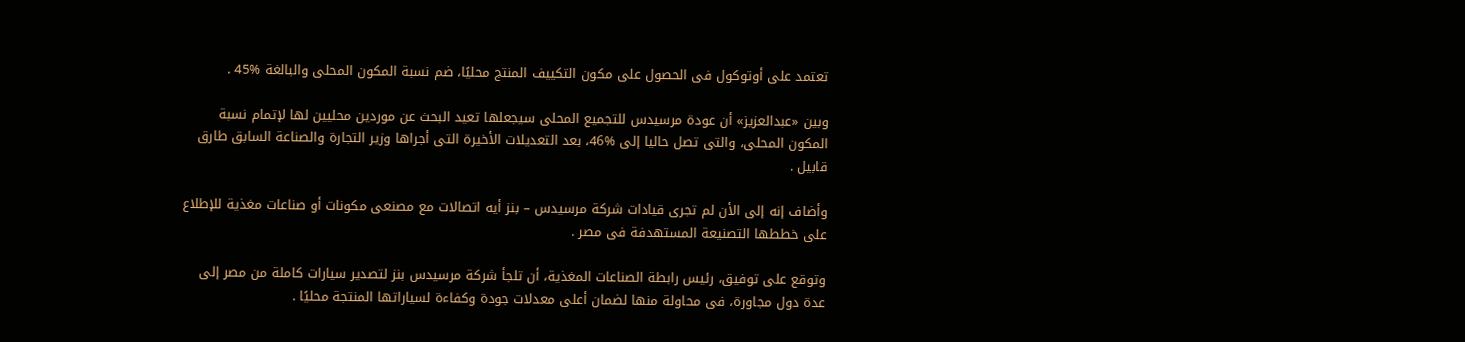تعتمد على أوتوكول فى الحصول على مكون التكييف المنتج محليًا، ضم نسبة المكون المحلى والبالغة %45 .

وبين «عبدالعزيز» أن عودة مرسيدس للتجميع المحلى سيجعلها تعيد البحث عن موردين محليين لها لإتمام نسبة المكون المحلى، والتى تصل حاليا إلى %46، بعد التعديلات الأخيرة التى أجراها وزير التجارة والصناعة السابق طارق قابيل .

وأضاف إنه إلى الأن لم تجرى قيادات شركة مرسيدس – بنز أيه اتصالات مع مصنعى مكونات أو صناعات مغذية للإطلاع على خططها التصنيعة المستهدفة فى مصر .

وتوقع على توفيق، رئيس رابطة الصناعات المغذية، أن تلجأ شركة مرسيدس بنز لتصدير سيارات كاملة من مصر إلى عدة دول مجاورة، فى محاولة منها لضمان أعلى معدلات جودة وكفاءة لسياراتها المنتجة محليًا .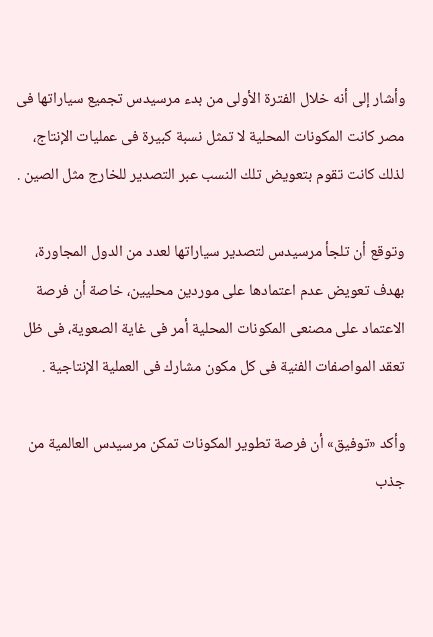وأشار إلى أنه خلال الفترة الأولى من بدء مرسيدس تجميع سياراتها فى مصر كانت المكونات المحلية لا تمثل نسبة كبيرة فى عمليات الإنتاج، لذلك كانت تقوم بتعويض تلك النسب عبر التصدير للخارج مثل الصين .

وتوقع أن تلجأ مرسيدس لتصدير سياراتها لعدد من الدول المجاورة، بهدف تعويض عدم اعتمادها على موردين محليين، خاصة أن فرصة الاعتماد على مصنعى المكونات المحلية أمر فى غاية الصعوية، فى ظل تعقد المواصفات الفنية فى كل مكون مشارك فى العملية الإنتاجية .

وأكد «توفيق» أن فرصة تطوير المكونات تمكن مرسيدس العالمية من جذب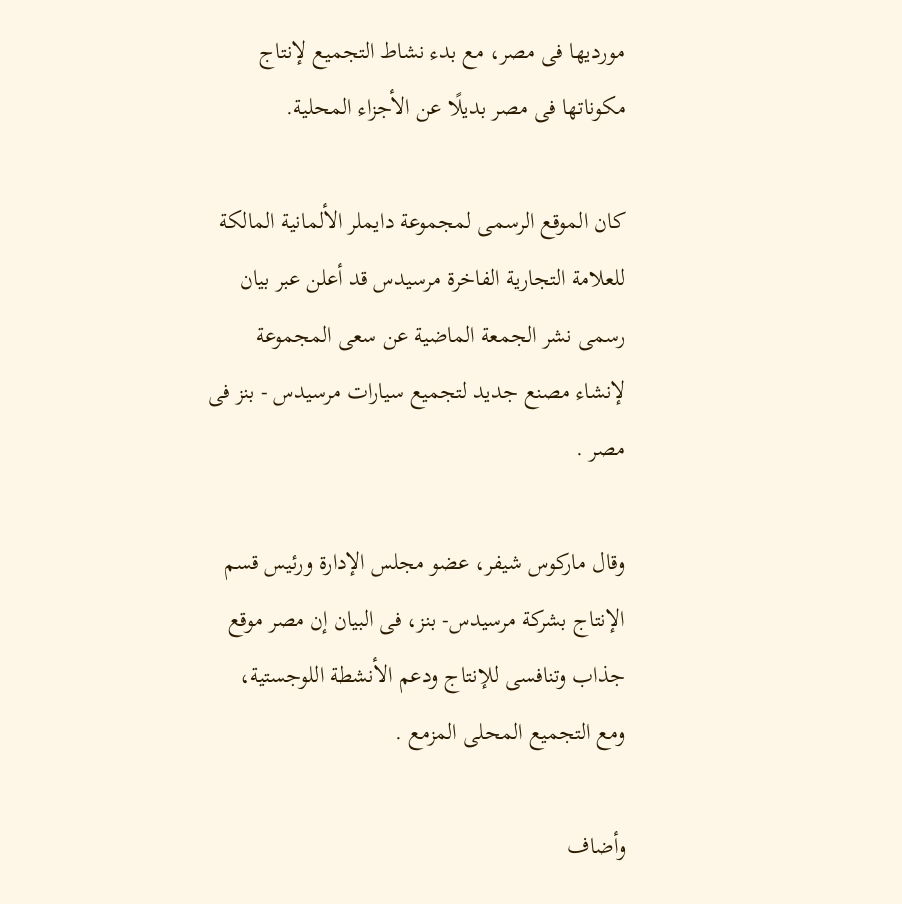مورديها فى مصر، مع بدء نشاط التجميع لإنتاج مكوناتها فى مصر بديلًا عن الأجزاء المحلية.

كان الموقع الرسمى لمجموعة دايملر الألمانية المالكة للعلامة التجارية الفاخرة مرسيدس قد أعلن عبر بيان رسمى نشر الجمعة الماضية عن سعى المجموعة لإنشاء مصنع جديد لتجميع سيارات مرسيدس - بنز فى مصر .

وقال ماركوس شيفر، عضو مجلس الإدارة ورئيس قسم الإنتاج بشركة مرسيدس- بنز، فى البيان إن مصر موقع جذاب وتنافسى للإنتاج ودعم الأنشطة اللوجستية، ومع التجميع المحلى المزمع .

وأضاف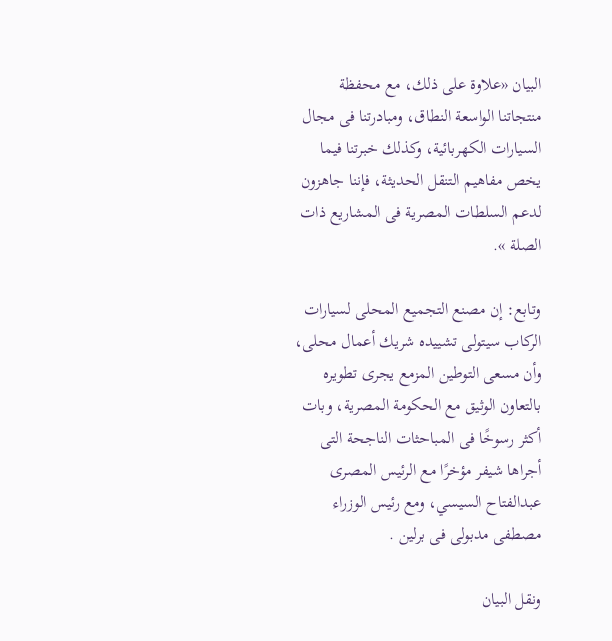البيان «علاوة على ذلك، مع محفظة منتجاتنا الواسعة النطاق، ومبادرتنا فى مجال السيارات الكهربائية، وكذلك خبرتنا فيما يخص مفاهيم التنقل الحديثة، فإننا جاهزون لدعم السلطات المصرية فى المشاريع ذات الصلة ».

وتابع: إن مصنع التجميع المحلى لسيارات الركاب سيتولى تشييده شريك أعمال محلى، وأن مسعى التوطين المزمع يجرى تطويره بالتعاون الوثيق مع الحكومة المصرية، وبات أكثر رسوخًا فى المباحثات الناجحة التى أجراها شيفر مؤخرًا مع الرئيس المصرى عبدالفتاح السيسي، ومع رئيس الوزراء مصطفى مدبولى فى برلين .

ونقل البيان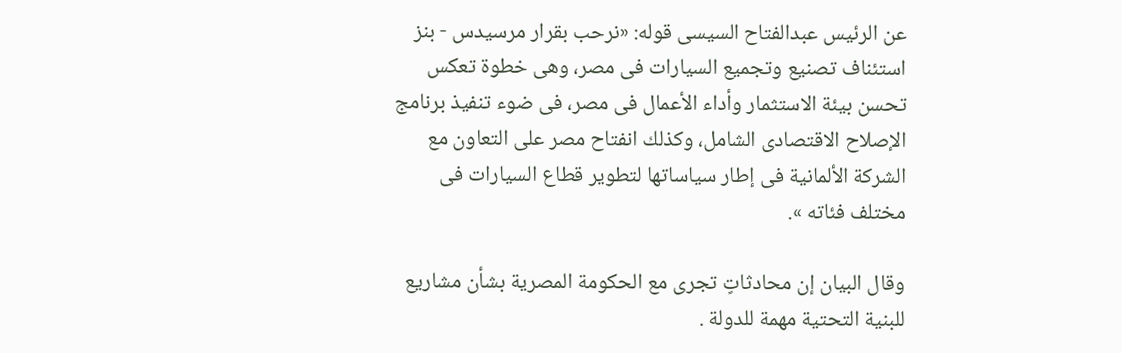عن الرئيس عبدالفتاح السيسى قوله: «نرحب بقرار مرسيدس - بنز استئناف تصنيع وتجميع السيارات فى مصر، وهى خطوة تعكس تحسن بيئة الاستثمار وأداء الأعمال فى مصر، فى ضوء تنفيذ برنامج الإصلاح الاقتصادى الشامل، وكذلك انفتاح مصر على التعاون مع الشركة الألمانية فى إطار سياساتها لتطوير قطاع السيارات فى مختلف فئاته ».

وقال البيان إن محادثاتٍ تجرى مع الحكومة المصرية بشأن مشاريع للبنية التحتية مهمة للدولة .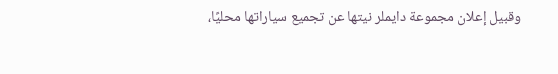وقبيل إعلان مجموعة دايملر نيتها عن تجميع سياراتها محليًا،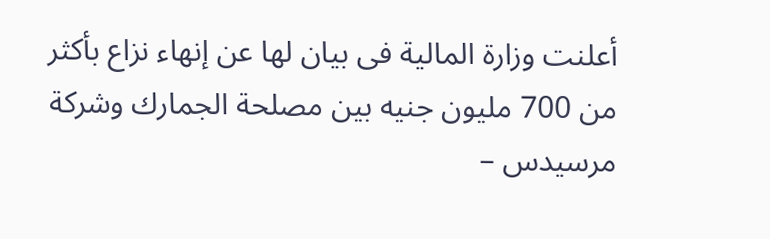أعلنت وزارة المالية فى بيان لها عن إنهاء نزاع بأكثر من 700 مليون جنيه بين مصلحة الجمارك وشركة مرسيدس –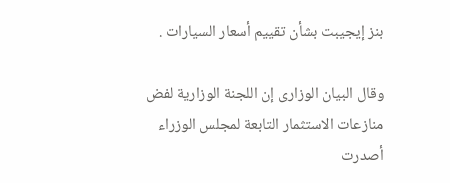بنز إيجيبت بشأن تقييم أسعار السيارات .

وقال البيان الوزارى إن اللجنة الوزارية لفض منازعات الاستثمار التابعة لمجلس الوزراء أصدرت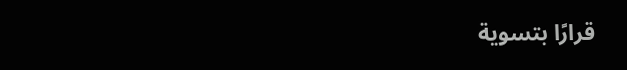قرارًا بتسوية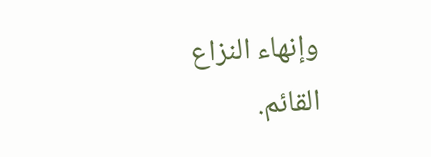وإنهاء النزاع القائم.